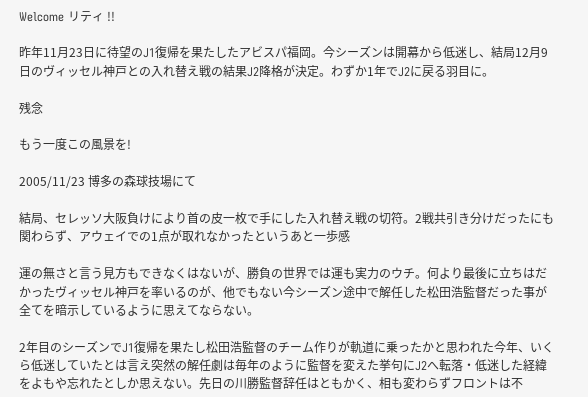Welcome リティ !!

昨年11月23日に待望のJ1復帰を果たしたアビスパ福岡。今シーズンは開幕から低迷し、結局12月9日のヴィッセル神戸との入れ替え戦の結果J2降格が決定。わずか1年でJ2に戻る羽目に。

残念

もう一度この風景を!

2005/11/23 博多の森球技場にて

結局、セレッソ大阪負けにより首の皮一枚で手にした入れ替え戦の切符。2戦共引き分けだったにも関わらず、アウェイでの1点が取れなかったというあと一歩感

運の無さと言う見方もできなくはないが、勝負の世界では運も実力のウチ。何より最後に立ちはだかったヴィッセル神戸を率いるのが、他でもない今シーズン途中で解任した松田浩監督だった事が全てを暗示しているように思えてならない。

2年目のシーズンでJ1復帰を果たし松田浩監督のチーム作りが軌道に乗ったかと思われた今年、いくら低迷していたとは言え突然の解任劇は毎年のように監督を変えた挙句にJ2へ転落・低迷した経緯をよもや忘れたとしか思えない。先日の川勝監督辞任はともかく、相も変わらずフロントは不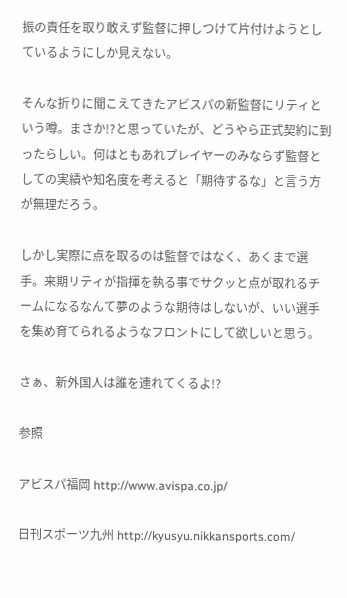振の責任を取り敢えず監督に押しつけて片付けようとしているようにしか見えない。

そんな折りに聞こえてきたアビスパの新監督にリティという噂。まさか!?と思っていたが、どうやら正式契約に到ったらしい。何はともあれプレイヤーのみならず監督としての実績や知名度を考えると「期待するな」と言う方が無理だろう。

しかし実際に点を取るのは監督ではなく、あくまで選手。来期リティが指揮を執る事でサクッと点が取れるチームになるなんて夢のような期待はしないが、いい選手を集め育てられるようなフロントにして欲しいと思う。

さぁ、新外国人は誰を連れてくるよ!?

参照

アビスパ福岡 http://www.avispa.co.jp/

日刊スポーツ九州 http://kyusyu.nikkansports.com/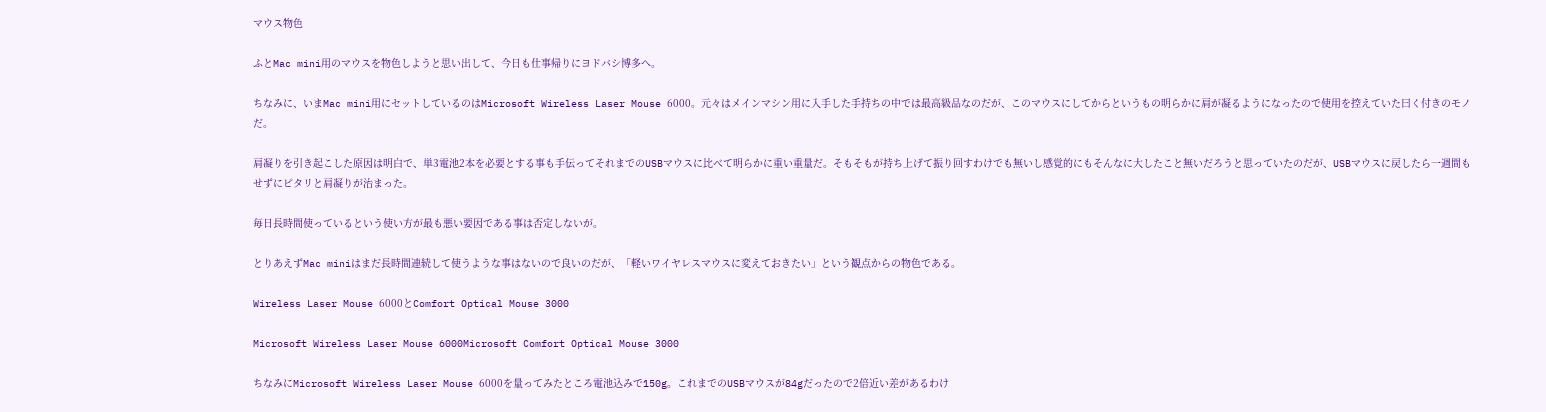マウス物色

ふとMac mini用のマウスを物色しようと思い出して、今日も仕事帰りにヨドバシ博多へ。

ちなみに、いまMac mini用にセットしているのはMicrosoft Wireless Laser Mouse 6000。元々はメインマシン用に入手した手持ちの中では最高級品なのだが、このマウスにしてからというもの明らかに肩が凝るようになったので使用を控えていた曰く付きのモノだ。

肩凝りを引き起こした原因は明白で、単3電池2本を必要とする事も手伝ってそれまでのUSBマウスに比べて明らかに重い重量だ。そもそもが持ち上げて振り回すわけでも無いし感覚的にもそんなに大したこと無いだろうと思っていたのだが、USBマウスに戻したら一週間もせずにピタリと肩凝りが治まった。

毎日長時間使っているという使い方が最も悪い要因である事は否定しないが。

とりあえずMac miniはまだ長時間連続して使うような事はないので良いのだが、「軽いワイヤレスマウスに変えておきたい」という観点からの物色である。

Wireless Laser Mouse 6000とComfort Optical Mouse 3000

Microsoft Wireless Laser Mouse 6000Microsoft Comfort Optical Mouse 3000

ちなみにMicrosoft Wireless Laser Mouse 6000を量ってみたところ電池込みで150g。これまでのUSBマウスが84gだったので2倍近い差があるわけ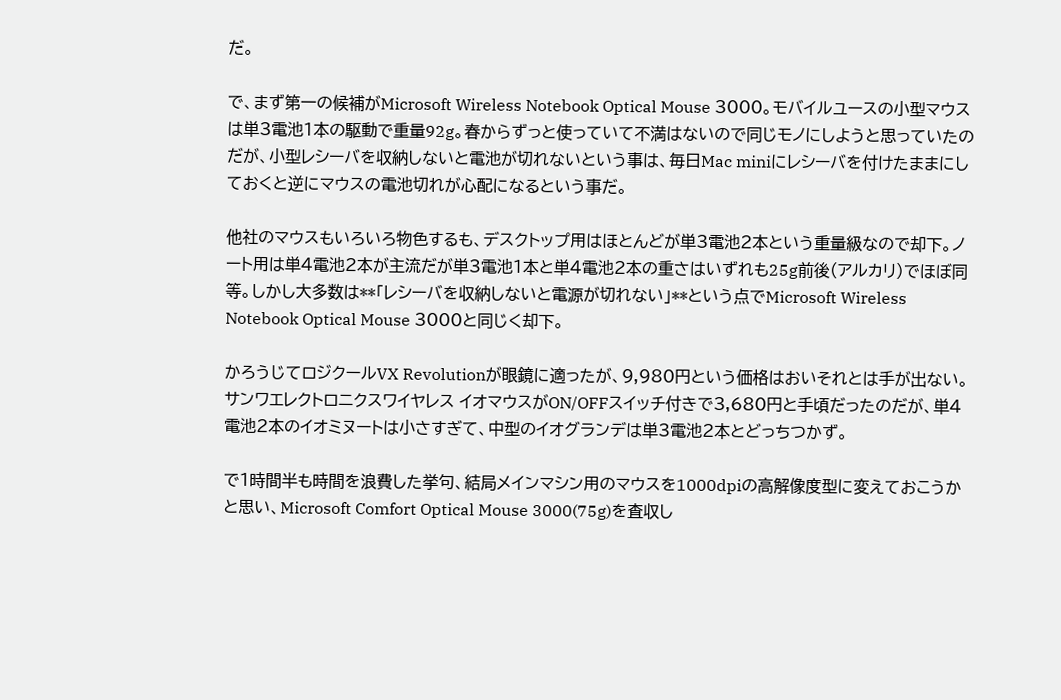だ。

で、まず第一の候補がMicrosoft Wireless Notebook Optical Mouse 3000。モバイルユースの小型マウスは単3電池1本の駆動で重量92g。春からずっと使っていて不満はないので同じモノにしようと思っていたのだが、小型レシーバを収納しないと電池が切れないという事は、毎日Mac miniにレシーバを付けたままにしておくと逆にマウスの電池切れが心配になるという事だ。

他社のマウスもいろいろ物色するも、デスクトップ用はほとんどが単3電池2本という重量級なので却下。ノート用は単4電池2本が主流だが単3電池1本と単4電池2本の重さはいずれも25g前後(アルカリ)でほぼ同等。しかし大多数は**「レシーバを収納しないと電源が切れない」**という点でMicrosoft Wireless Notebook Optical Mouse 3000と同じく却下。

かろうじてロジクールVX Revolutionが眼鏡に適ったが、9,980円という価格はおいそれとは手が出ない。サンワエレクトロニクスワイヤレス イオマウスがON/OFFスイッチ付きで3,680円と手頃だったのだが、単4電池2本のイオミヌートは小さすぎて、中型のイオグランデは単3電池2本とどっちつかず。

で1時間半も時間を浪費した挙句、結局メインマシン用のマウスを1000dpiの高解像度型に変えておこうかと思い、Microsoft Comfort Optical Mouse 3000(75g)を査収し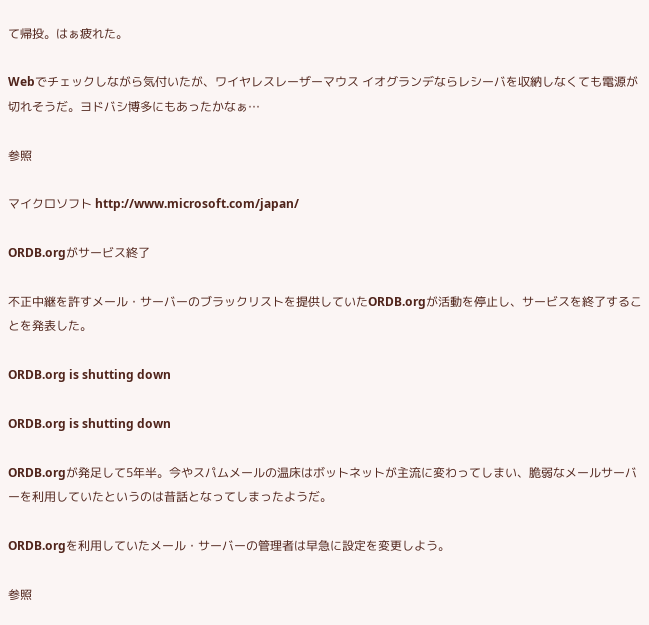て帰投。はぁ疲れた。

Webでチェックしながら気付いたが、ワイヤレスレーザーマウス イオグランデならレシーバを収納しなくても電源が切れそうだ。ヨドバシ博多にもあったかなぁ…

参照

マイクロソフト http://www.microsoft.com/japan/

ORDB.orgがサービス終了

不正中継を許すメール・サーバーのブラックリストを提供していたORDB.orgが活動を停止し、サービスを終了することを発表した。

ORDB.org is shutting down

ORDB.org is shutting down

ORDB.orgが発足して5年半。今やスパムメールの温床はボットネットが主流に変わってしまい、脆弱なメールサーバーを利用していたというのは昔話となってしまったようだ。

ORDB.orgを利用していたメール・サーバーの管理者は早急に設定を変更しよう。

参照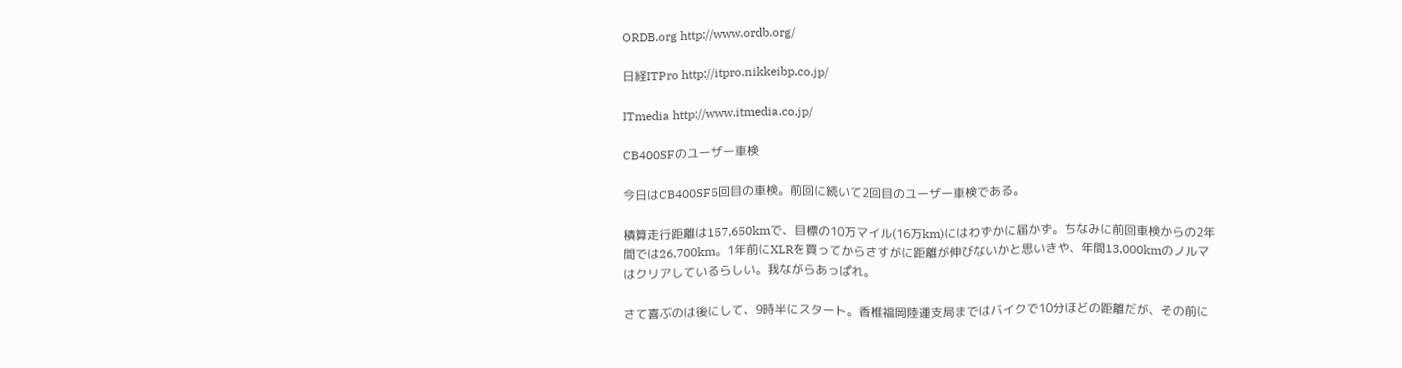ORDB.org http://www.ordb.org/

日経ITPro http://itpro.nikkeibp.co.jp/

ITmedia http://www.itmedia.co.jp/

CB400SFのユーザー車検

今日はCB400SF5回目の車検。前回に続いて2回目のユーザー車検である。

積算走行距離は157,650kmで、目標の10万マイル(16万km)にはわずかに届かず。ちなみに前回車検からの2年間では26,700km。1年前にXLRを買ってからさすがに距離が伸びないかと思いきや、年間13,000kmのノルマはクリアしているらしい。我ながらあっぱれ。

さて喜ぶのは後にして、9時半にスタート。香椎福岡陸運支局まではバイクで10分ほどの距離だが、その前に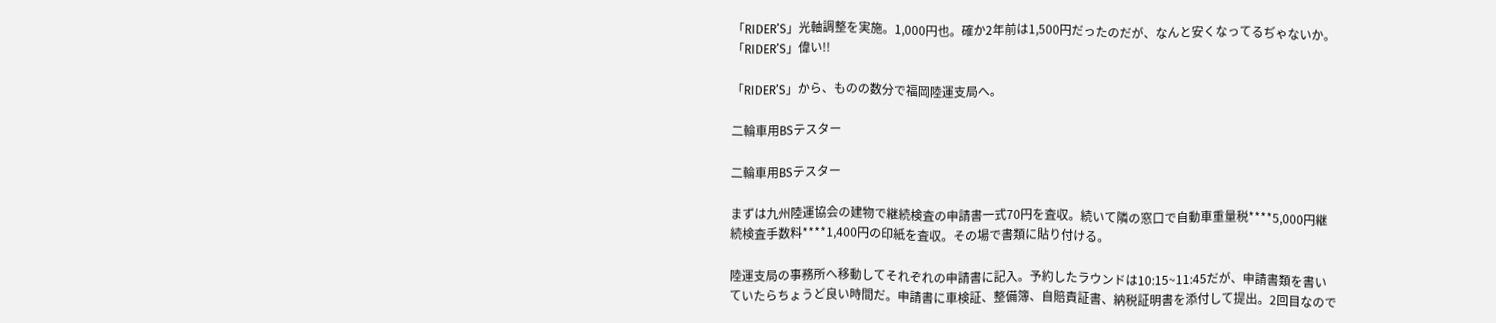「RIDER’S」光軸調整を実施。1,000円也。確か2年前は1,500円だったのだが、なんと安くなってるぢゃないか。「RIDER’S」偉い!!

「RIDER’S」から、ものの数分で福岡陸運支局へ。

二輪車用BSテスター

二輪車用BSテスター

まずは九州陸運協会の建物で継続検査の申請書一式70円を査収。続いて隣の窓口で自動車重量税****5,000円継続検査手数料****1,400円の印紙を査収。その場で書類に貼り付ける。

陸運支局の事務所へ移動してそれぞれの申請書に記入。予約したラウンドは10:15~11:45だが、申請書類を書いていたらちょうど良い時間だ。申請書に車検証、整備簿、自賠責証書、納税証明書を添付して提出。2回目なので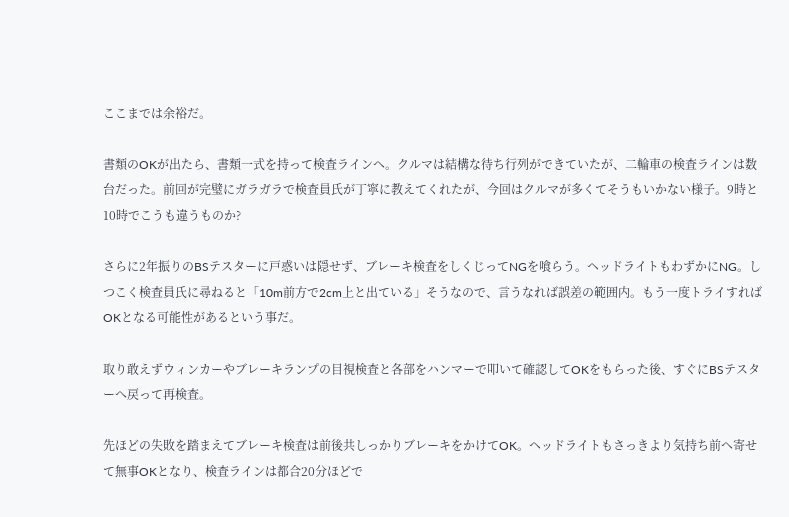ここまでは余裕だ。

書類のOKが出たら、書類一式を持って検査ラインへ。クルマは結構な待ち行列ができていたが、二輪車の検査ラインは数台だった。前回が完璧にガラガラで検査員氏が丁寧に教えてくれたが、今回はクルマが多くてそうもいかない様子。9時と10時でこうも違うものか?

さらに2年振りのBSテスターに戸惑いは隠せず、ブレーキ検査をしくじってNGを喰らう。ヘッドライトもわずかにNG。しつこく検査員氏に尋ねると「10m前方で2cm上と出ている」そうなので、言うなれば誤差の範囲内。もう一度トライすればOKとなる可能性があるという事だ。

取り敢えずウィンカーやブレーキランプの目視検査と各部をハンマーで叩いて確認してOKをもらった後、すぐにBSテスターへ戻って再検査。

先ほどの失敗を踏まえてブレーキ検査は前後共しっかりブレーキをかけてOK。ヘッドライトもさっきより気持ち前へ寄せて無事OKとなり、検査ラインは都合20分ほどで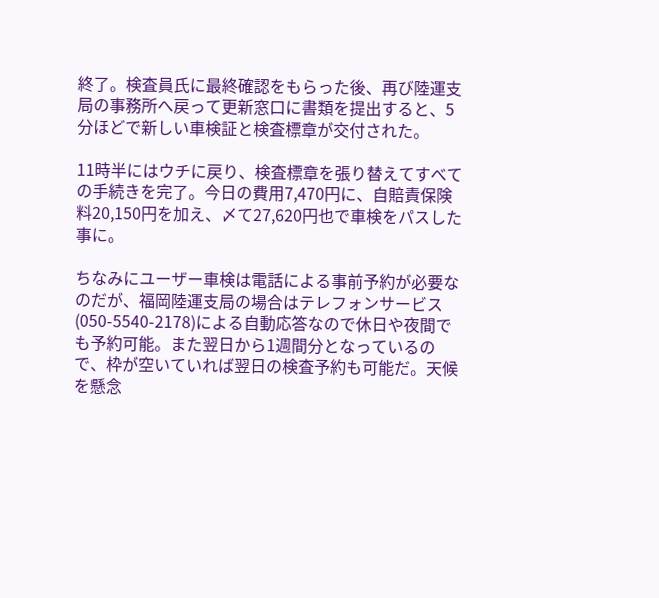終了。検査員氏に最終確認をもらった後、再び陸運支局の事務所へ戻って更新窓口に書類を提出すると、5分ほどで新しい車検証と検査標章が交付された。

11時半にはウチに戻り、検査標章を張り替えてすべての手続きを完了。今日の費用7,470円に、自賠責保険料20,150円を加え、〆て27,620円也で車検をパスした事に。

ちなみにユーザー車検は電話による事前予約が必要なのだが、福岡陸運支局の場合はテレフォンサービス(050-5540-2178)による自動応答なので休日や夜間でも予約可能。また翌日から1週間分となっているので、枠が空いていれば翌日の検査予約も可能だ。天候を懸念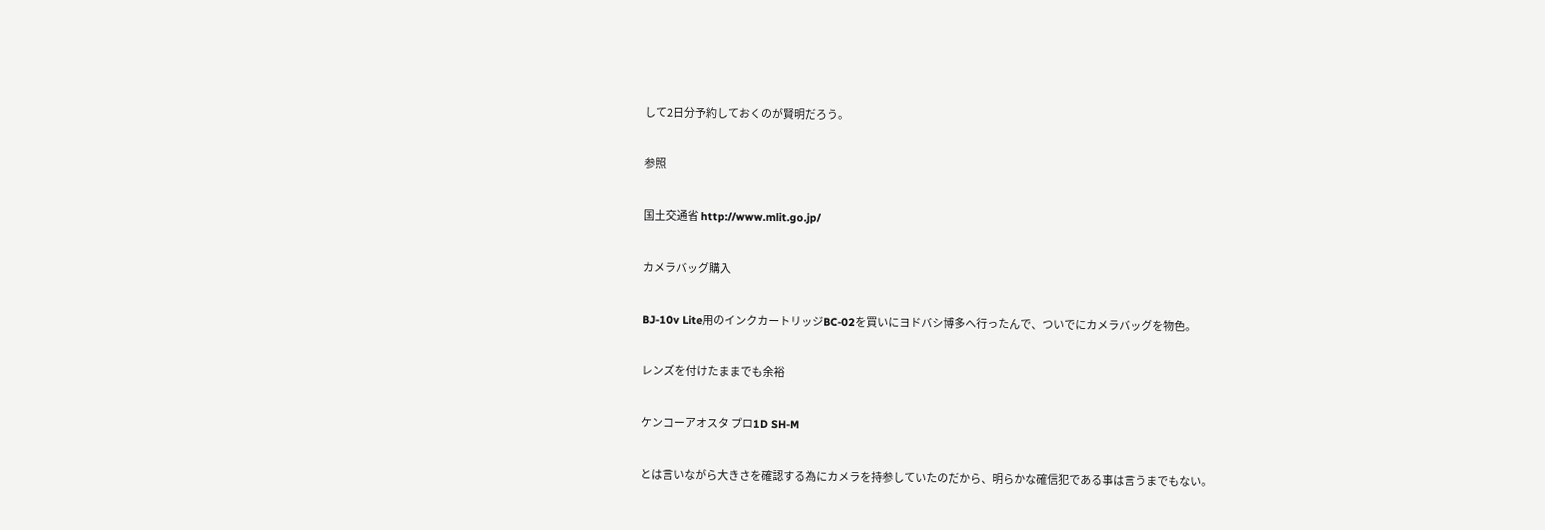して2日分予約しておくのが賢明だろう。

参照

国土交通省 http://www.mlit.go.jp/

カメラバッグ購入

BJ-10v Lite用のインクカートリッジBC-02を買いにヨドバシ博多へ行ったんで、ついでにカメラバッグを物色。

レンズを付けたままでも余裕

ケンコーアオスタ プロ1D SH-M

とは言いながら大きさを確認する為にカメラを持参していたのだから、明らかな確信犯である事は言うまでもない。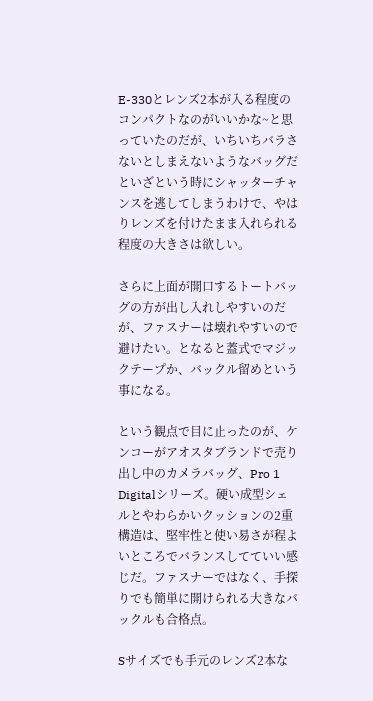E-330とレンズ2本が入る程度のコンパクトなのがいいかな~と思っていたのだが、いちいちバラさないとしまえないようなバッグだといざという時にシャッターチャンスを逃してしまうわけで、やはりレンズを付けたまま入れられる程度の大きさは欲しい。

さらに上面が開口するトートバッグの方が出し入れしやすいのだが、ファスナーは壊れやすいので避けたい。となると蓋式でマジックテープか、バックル留めという事になる。

という観点で目に止ったのが、ケンコーがアオスタブランドで売り出し中のカメラバッグ、Pro 1 Digitalシリーズ。硬い成型シェルとやわらかいクッションの2重構造は、堅牢性と使い易さが程よいところでバランスしてていい感じだ。ファスナーではなく、手探りでも簡単に開けられる大きなバックルも合格点。

Sサイズでも手元のレンズ2本な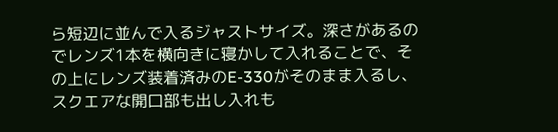ら短辺に並んで入るジャストサイズ。深さがあるのでレンズ1本を横向きに寝かして入れることで、その上にレンズ装着済みのE-330がそのまま入るし、スクエアな開口部も出し入れも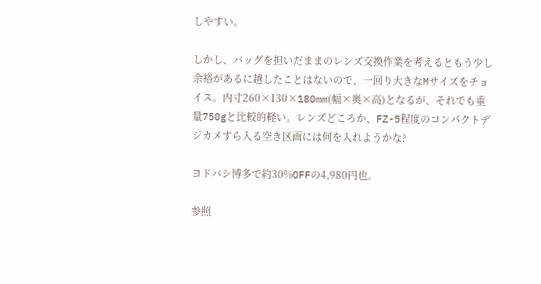しやすい。

しかし、バッグを担いだままのレンズ交換作業を考えるともう少し余裕があるに越したことはないので、一回り大きなMサイズをチョイス。内寸260×130×180mm(幅×奥×高)となるが、それでも重量750gと比較的軽い。レンズどころか、FZ-5程度のコンパクトデジカメすら入る空き区画には何を入れようかな?

ヨドバシ博多で約30%OFFの4,980円也。

参照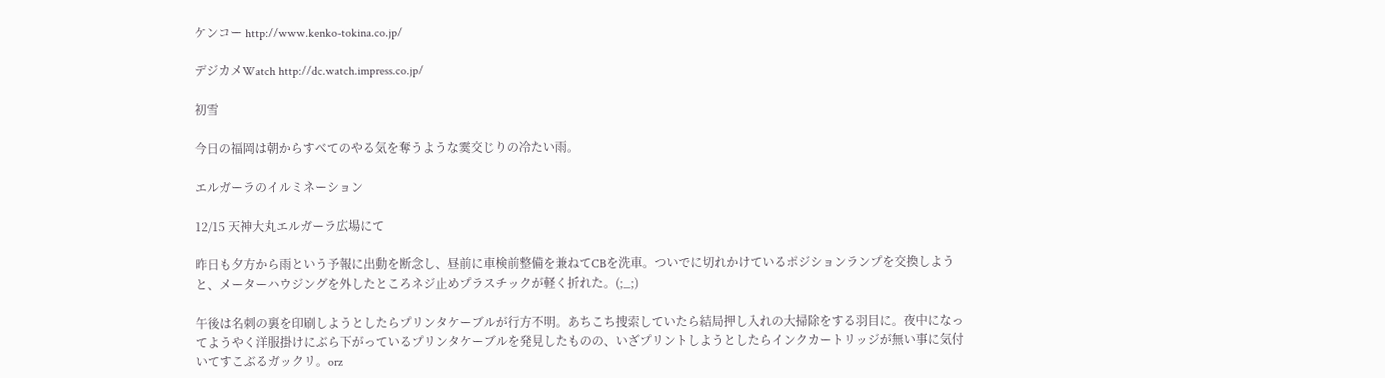ケンコー http://www.kenko-tokina.co.jp/

デジカメWatch http://dc.watch.impress.co.jp/

初雪

今日の福岡は朝からすべてのやる気を奪うような霙交じりの冷たい雨。

エルガーラのイルミネーション

12/15 天神大丸エルガーラ広場にて

昨日も夕方から雨という予報に出動を断念し、昼前に車検前整備を兼ねてCBを洗車。ついでに切れかけているポジションランプを交換しようと、メーターハウジングを外したところネジ止めプラスチックが軽く折れた。(;_;)

午後は名刺の裏を印刷しようとしたらプリンタケーブルが行方不明。あちこち捜索していたら結局押し入れの大掃除をする羽目に。夜中になってようやく洋服掛けにぶら下がっているプリンタケーブルを発見したものの、いざプリントしようとしたらインクカートリッジが無い事に気付いてすこぶるガックリ。orz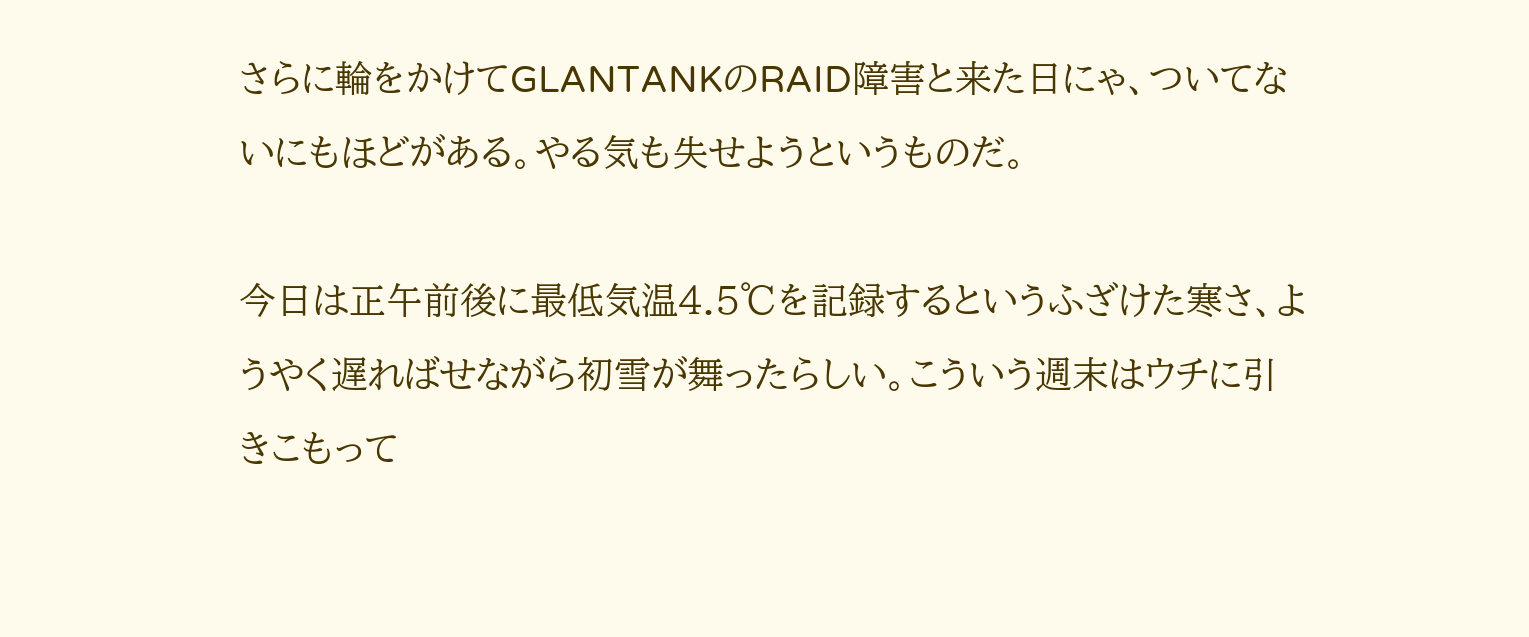さらに輪をかけてGLANTANKのRAID障害と来た日にゃ、ついてないにもほどがある。やる気も失せようというものだ。

今日は正午前後に最低気温4.5℃を記録するというふざけた寒さ、ようやく遅ればせながら初雪が舞ったらしい。こういう週末はウチに引きこもって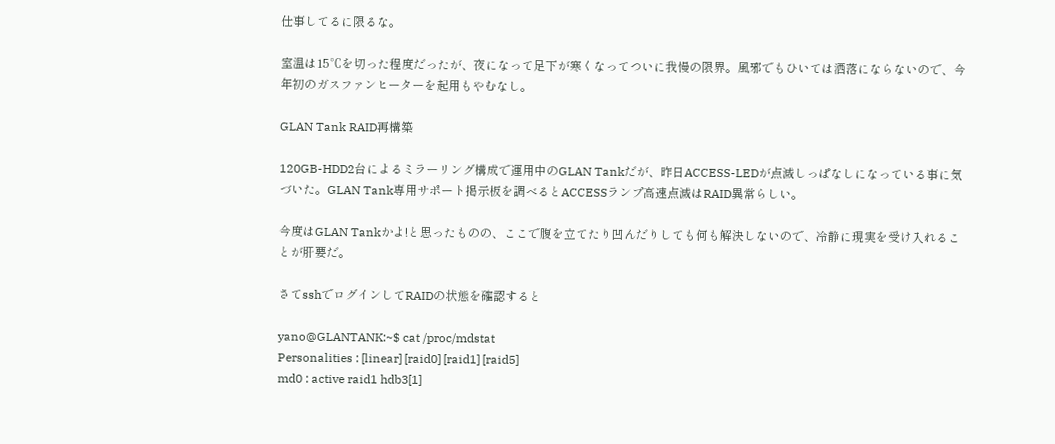仕事してるに限るな。

室温は15℃を切った程度だったが、夜になって足下が寒くなってついに我慢の限界。風邪でもひいては洒落にならないので、今年初のガスファンヒーターを起用もやむなし。

GLAN Tank RAID再構築

120GB-HDD2台によるミラーリング構成で運用中のGLAN Tankだが、昨日ACCESS-LEDが点滅しっぱなしになっている事に気づいた。GLAN Tank専用サポート掲示板を調べるとACCESSランプ高速点滅はRAID異常らしい。

今度はGLAN Tankかよ!と思ったものの、ここで腹を立てたり凹んだりしても何も解決しないので、冷静に現実を受け入れることが肝要だ。

さてsshでログインしてRAIDの状態を確認すると

yano@GLANTANK:~$ cat /proc/mdstat
Personalities : [linear] [raid0] [raid1] [raid5]
md0 : active raid1 hdb3[1]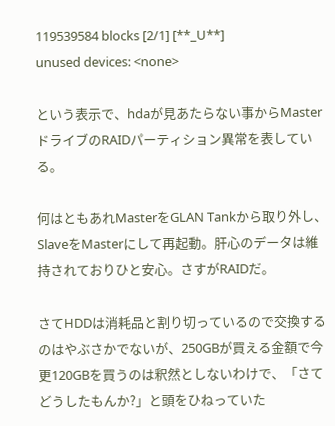119539584 blocks [2/1] [**_U**]
unused devices: <none>

という表示で、hdaが見あたらない事からMasterドライブのRAIDパーティション異常を表している。

何はともあれMasterをGLAN Tankから取り外し、SlaveをMasterにして再起動。肝心のデータは維持されておりひと安心。さすがRAIDだ。

さてHDDは消耗品と割り切っているので交換するのはやぶさかでないが、250GBが買える金額で今更120GBを買うのは釈然としないわけで、「さてどうしたもんか?」と頭をひねっていた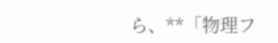ら、**「物理フ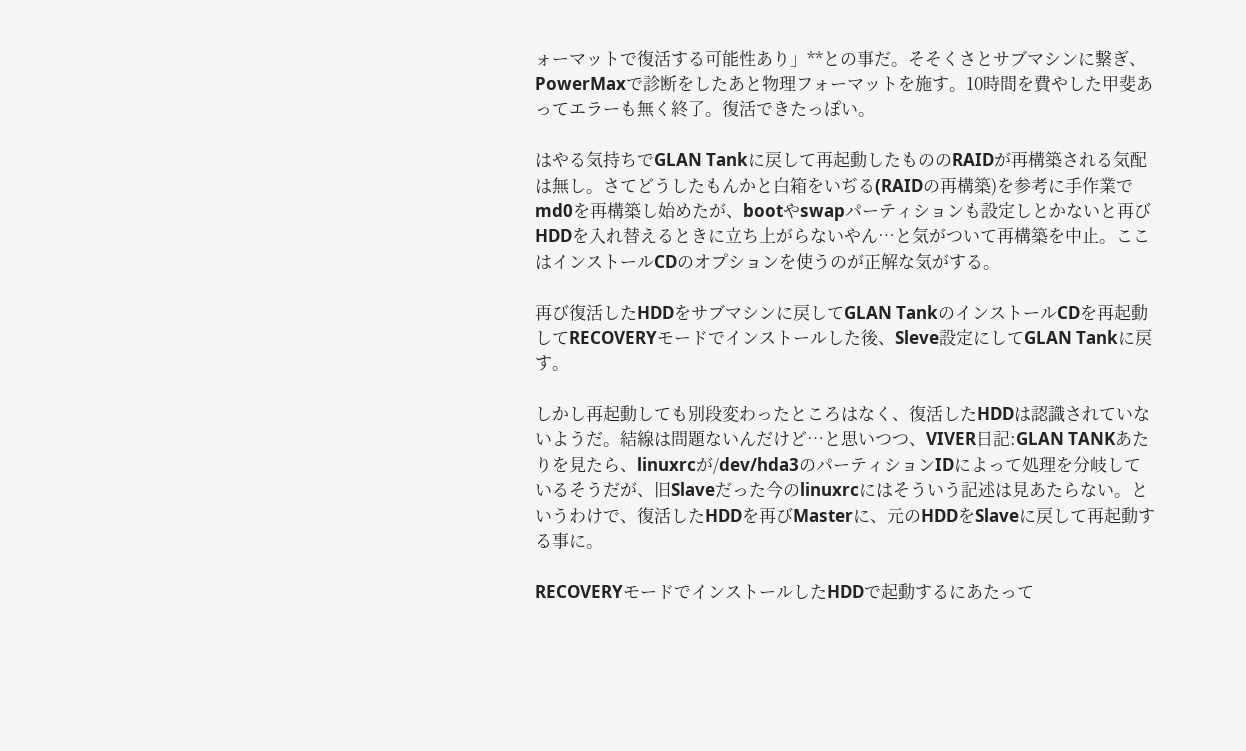ォーマットで復活する可能性あり」**との事だ。そそくさとサブマシンに繋ぎ、PowerMaxで診断をしたあと物理フォーマットを施す。10時間を費やした甲斐あってエラーも無く終了。復活できたっぽい。

はやる気持ちでGLAN Tankに戻して再起動したもののRAIDが再構築される気配は無し。さてどうしたもんかと白箱をいぢる(RAIDの再構築)を参考に手作業でmd0を再構築し始めたが、bootやswapパーティションも設定しとかないと再びHDDを入れ替えるときに立ち上がらないやん…と気がついて再構築を中止。ここはインストールCDのオプションを使うのが正解な気がする。

再び復活したHDDをサブマシンに戻してGLAN TankのインストールCDを再起動してRECOVERYモードでインストールした後、Sleve設定にしてGLAN Tankに戻す。

しかし再起動しても別段変わったところはなく、復活したHDDは認識されていないようだ。結線は問題ないんだけど…と思いつつ、VIVER日記:GLAN TANKあたりを見たら、linuxrcが/dev/hda3のパーティションIDによって処理を分岐しているそうだが、旧Slaveだった今のlinuxrcにはそういう記述は見あたらない。というわけで、復活したHDDを再びMasterに、元のHDDをSlaveに戻して再起動する事に。

RECOVERYモードでインストールしたHDDで起動するにあたって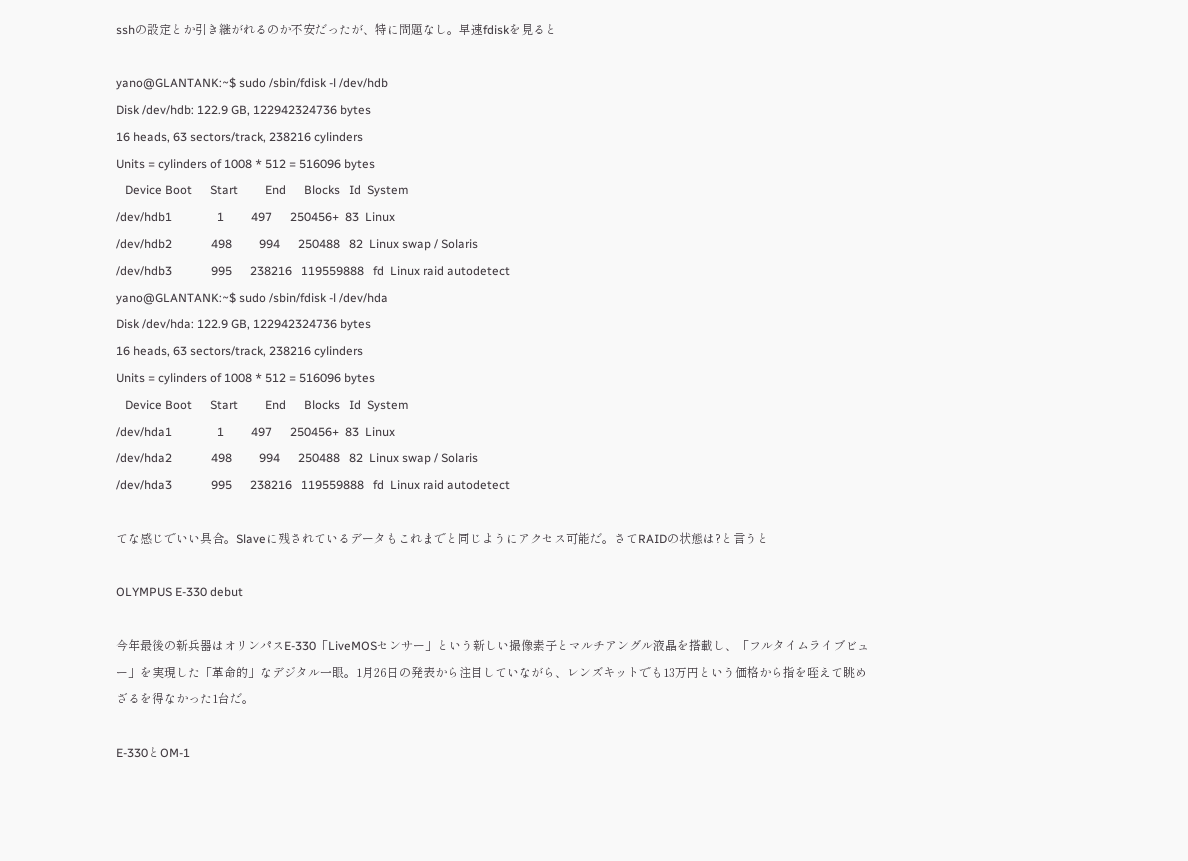sshの設定とか引き継がれるのか不安だったが、特に問題なし。早速fdiskを見ると

yano@GLANTANK:~$ sudo /sbin/fdisk -l /dev/hdb
Disk /dev/hdb: 122.9 GB, 122942324736 bytes
16 heads, 63 sectors/track, 238216 cylinders
Units = cylinders of 1008 * 512 = 516096 bytes
   Device Boot      Start         End      Blocks   Id  System
/dev/hdb1               1         497      250456+  83  Linux
/dev/hdb2             498         994      250488   82  Linux swap / Solaris
/dev/hdb3             995      238216   119559888   fd  Linux raid autodetect
yano@GLANTANK:~$ sudo /sbin/fdisk -l /dev/hda
Disk /dev/hda: 122.9 GB, 122942324736 bytes
16 heads, 63 sectors/track, 238216 cylinders
Units = cylinders of 1008 * 512 = 516096 bytes
   Device Boot      Start         End      Blocks   Id  System
/dev/hda1               1         497      250456+  83  Linux
/dev/hda2             498         994      250488   82  Linux swap / Solaris
/dev/hda3             995      238216   119559888   fd  Linux raid autodetect

てな感じでいい具合。Slaveに残されているデータもこれまでと同じようにアクセス可能だ。さてRAIDの状態は?と言うと

OLYMPUS E-330 debut

今年最後の新兵器はオリンパスE-330「LiveMOSセンサー」という新しい撮像素子とマルチアングル液晶を搭載し、「フルタイムライブビュー」を実現した「革命的」なデジタル一眼。1月26日の発表から注目していながら、レンズキットでも13万円という価格から指を咥えて眺めざるを得なかった1台だ。

E-330とOM-1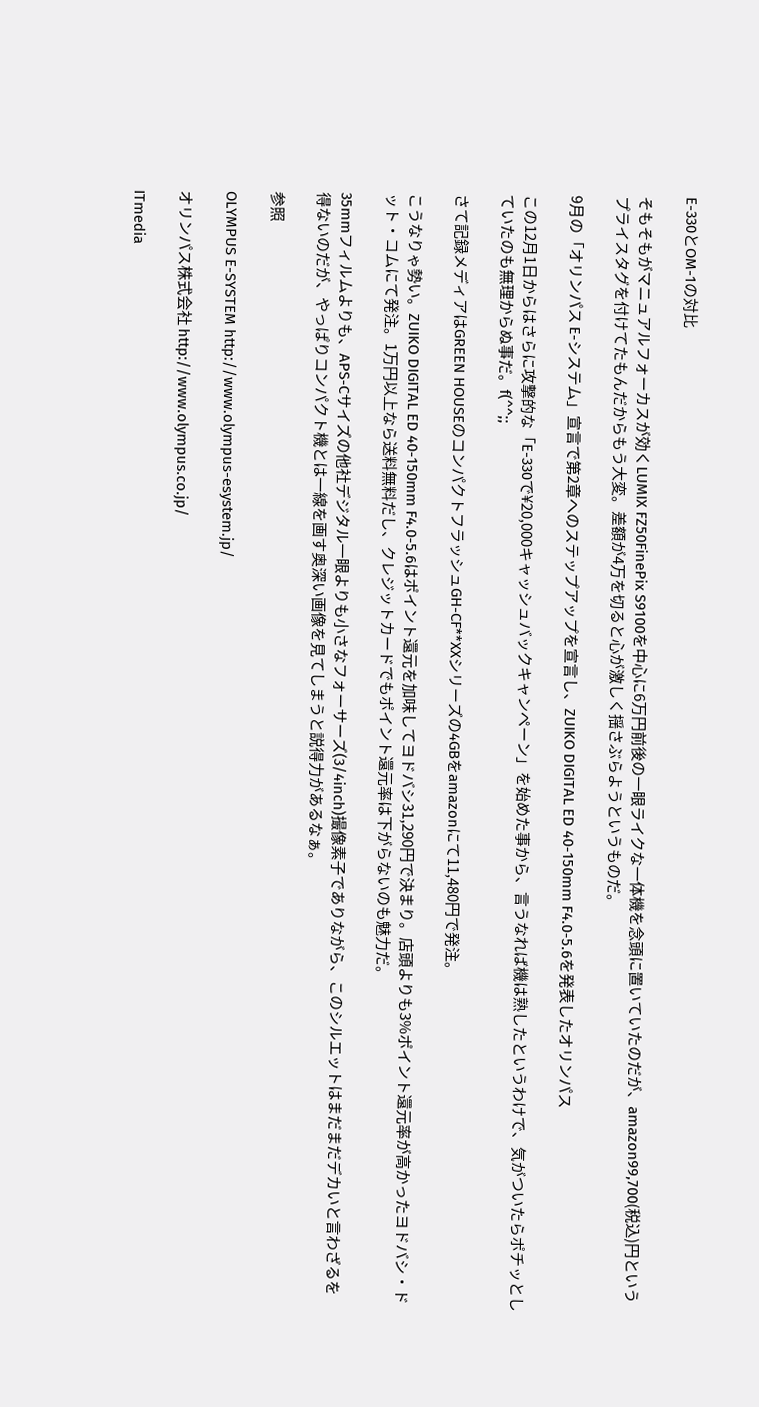E-330とOM-1の対比

そもそもがマニュアルフォーカスが効くLUMIX FZ50FinePix S9100を中心に6万円前後の一眼ライクな一体機を念頭に置いていたのだが、amazon99,700(税込)円というプライスタグを付けてたもんだからもう大変。差額が4万を切ると心が激しく揺さぶらようというものだ。

9月の「オリンパス E-システム」宣言で第2章へのステップアップを宣言し、ZUIKO DIGITAL ED 40-150mm F4.0-5.6を発表したオリンパス

この12月1日からはさらに攻撃的な「E-330で¥20,000キャッシュバックキャンペーン」を始めた事から、言うなれば機は熟したというわけで、気がついたらポチッとしていたのも無理からぬ事だ。f(^^;;

さて記録メディアはGREEN HOUSEのコンパクトフラッシュGH-CF**XXシリーズの4GBをamazonにて11,480円で発注。

こうなりゃ勢い。ZUIKO DIGITAL ED 40-150mm F4.0-5.6はポイント還元を加味してヨドバシ31,290円で決まり。店頭よりも3%ポイント還元率が高かったヨドバシ・ドット・コムにて発注。1万円以上なら送料無料だし、クレジットカードでもポイント還元率は下がらないのも魅力だ。

35mmフィルムよりも、APS-Cサイズの他社デジタル一眼よりも小さなフォーサーズ(3/4inch)撮像素子でありながら、このシルエットはまだまだデカいと言わざるを得ないのだが、やっぱりコンパクト機とは一線を画す奥深い画像を見てしまうと説得力があるなぁ。

参照

OLYMPUS E-SYSTEM http://www.olympus-esystem.jp/

オリンパス株式会社 http://www.olympus.co.jp/

ITmedia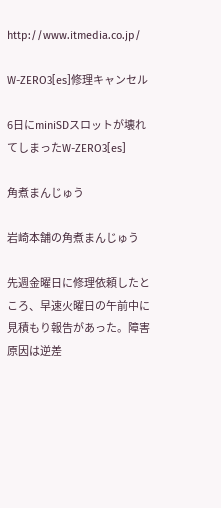http://www.itmedia.co.jp/

W-ZERO3[es]修理キャンセル

6日にminiSDスロットが壊れてしまったW-ZERO3[es]

角煮まんじゅう

岩崎本舗の角煮まんじゅう

先週金曜日に修理依頼したところ、早速火曜日の午前中に見積もり報告があった。障害原因は逆差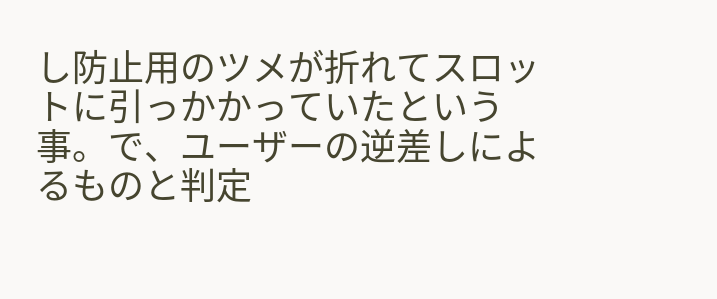し防止用のツメが折れてスロットに引っかかっていたという事。で、ユーザーの逆差しによるものと判定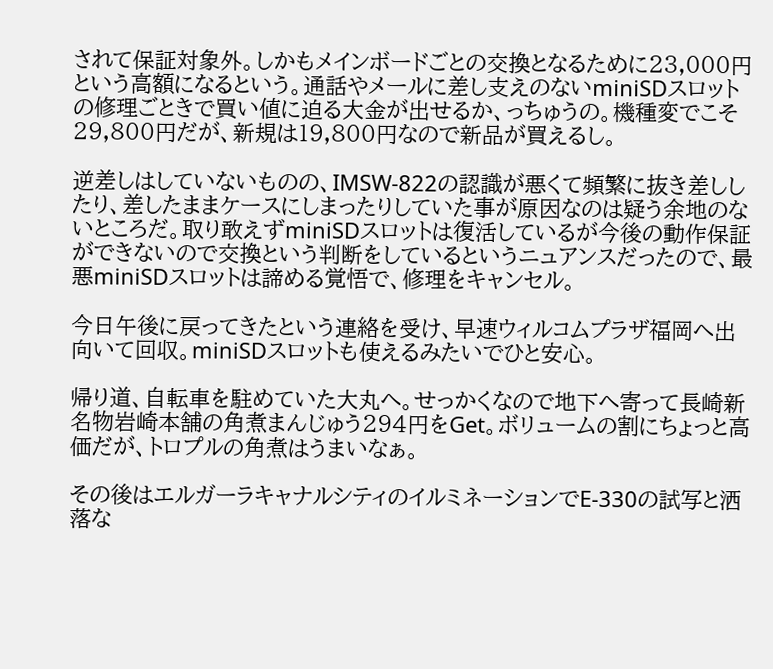されて保証対象外。しかもメインボードごとの交換となるために23,000円という高額になるという。通話やメールに差し支えのないminiSDスロットの修理ごときで買い値に迫る大金が出せるか、っちゅうの。機種変でこそ29,800円だが、新規は19,800円なので新品が買えるし。

逆差しはしていないものの、IMSW-822の認識が悪くて頻繁に抜き差ししたり、差したままケースにしまったりしていた事が原因なのは疑う余地のないところだ。取り敢えずminiSDスロットは復活しているが今後の動作保証ができないので交換という判断をしているというニュアンスだったので、最悪miniSDスロットは諦める覚悟で、修理をキャンセル。

今日午後に戻ってきたという連絡を受け、早速ウィルコムプラザ福岡へ出向いて回収。miniSDスロットも使えるみたいでひと安心。

帰り道、自転車を駐めていた大丸へ。せっかくなので地下へ寄って長崎新名物岩崎本舗の角煮まんじゅう294円をGet。ボリュームの割にちょっと高価だが、トロプルの角煮はうまいなぁ。

その後はエルガーラキャナルシティのイルミネーションでE-330の試写と洒落な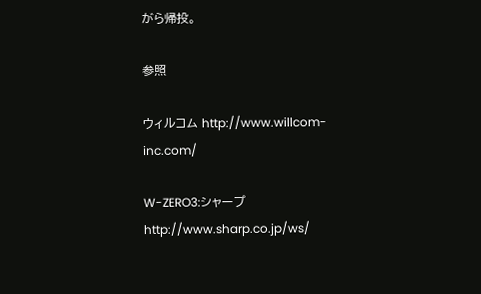がら帰投。

参照

ウィルコム http://www.willcom-inc.com/

W-ZERO3:シャープ http://www.sharp.co.jp/ws/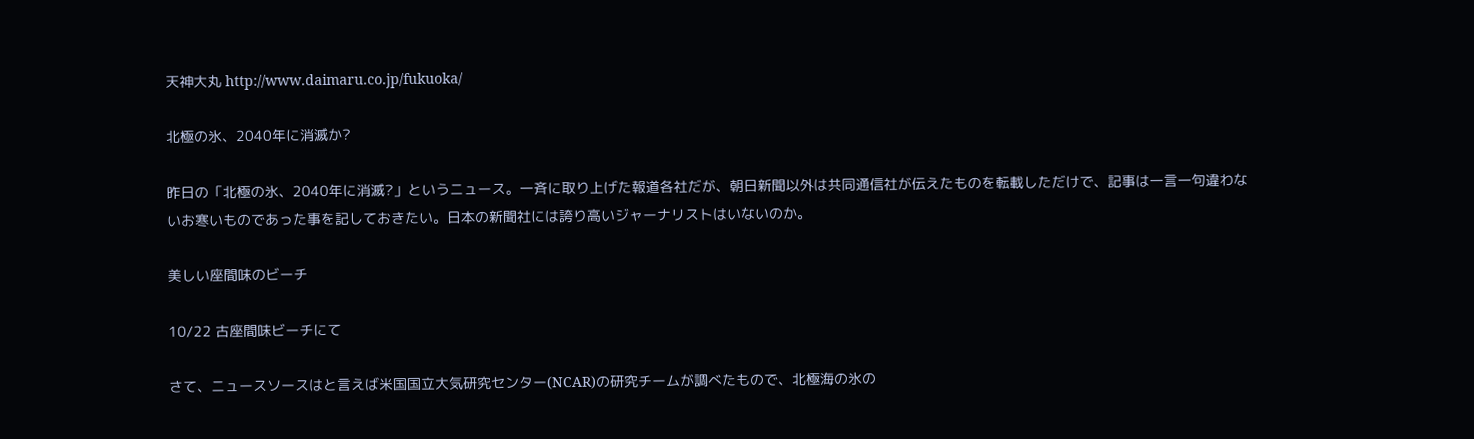天神大丸 http://www.daimaru.co.jp/fukuoka/

北極の氷、2040年に消滅か?

昨日の「北極の氷、2040年に消滅?」というニュース。一斉に取り上げた報道各社だが、朝日新聞以外は共同通信社が伝えたものを転載しただけで、記事は一言一句違わないお寒いものであった事を記しておきたい。日本の新聞社には誇り高いジャーナリストはいないのか。

美しい座間味のビーチ

10/22 古座間味ビーチにて

さて、ニュースソースはと言えば米国国立大気研究センター(NCAR)の研究チームが調べたもので、北極海の氷の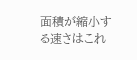面積が縮小する速さはこれ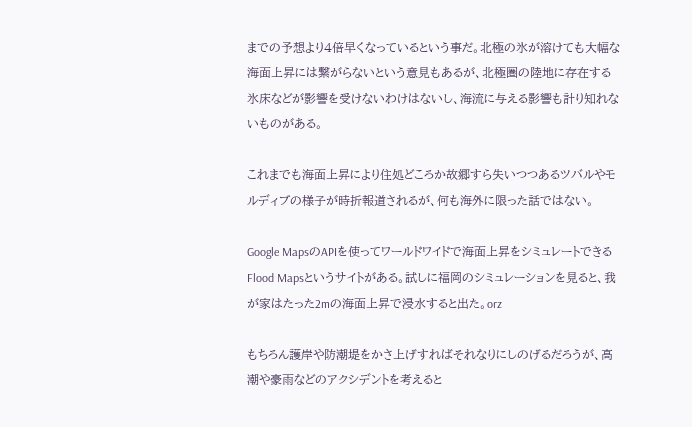までの予想より4倍早くなっているという事だ。北極の氷が溶けても大幅な海面上昇には繋がらないという意見もあるが、北極圏の陸地に存在する氷床などが影響を受けないわけはないし、海流に与える影響も計り知れないものがある。

これまでも海面上昇により住処どころか故郷すら失いつつあるツバルやモルディブの様子が時折報道されるが、何も海外に限った話ではない。

Google MapsのAPIを使ってワールドワイドで海面上昇をシミュレートできるFlood Mapsというサイトがある。試しに福岡のシミュレーションを見ると、我が家はたった2mの海面上昇で浸水すると出た。orz

もちろん護岸や防潮堤をかさ上げすればそれなりにしのげるだろうが、高潮や豪雨などのアクシデントを考えると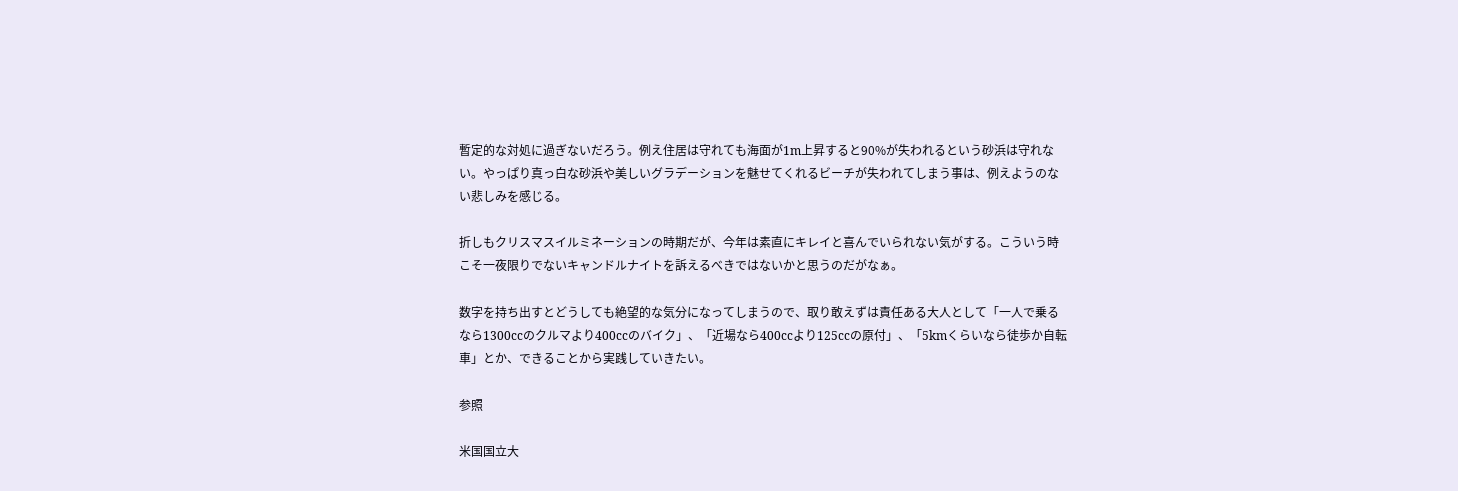暫定的な対処に過ぎないだろう。例え住居は守れても海面が1m上昇すると90%が失われるという砂浜は守れない。やっぱり真っ白な砂浜や美しいグラデーションを魅せてくれるビーチが失われてしまう事は、例えようのない悲しみを感じる。

折しもクリスマスイルミネーションの時期だが、今年は素直にキレイと喜んでいられない気がする。こういう時こそ一夜限りでないキャンドルナイトを訴えるべきではないかと思うのだがなぁ。

数字を持ち出すとどうしても絶望的な気分になってしまうので、取り敢えずは責任ある大人として「一人で乗るなら1300ccのクルマより400ccのバイク」、「近場なら400ccより125ccの原付」、「5kmくらいなら徒歩か自転車」とか、できることから実践していきたい。

参照

米国国立大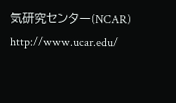気研究センター(NCAR) http://www.ucar.edu/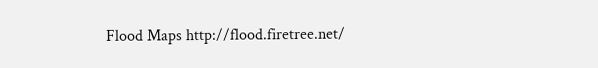Flood Maps http://flood.firetree.net/